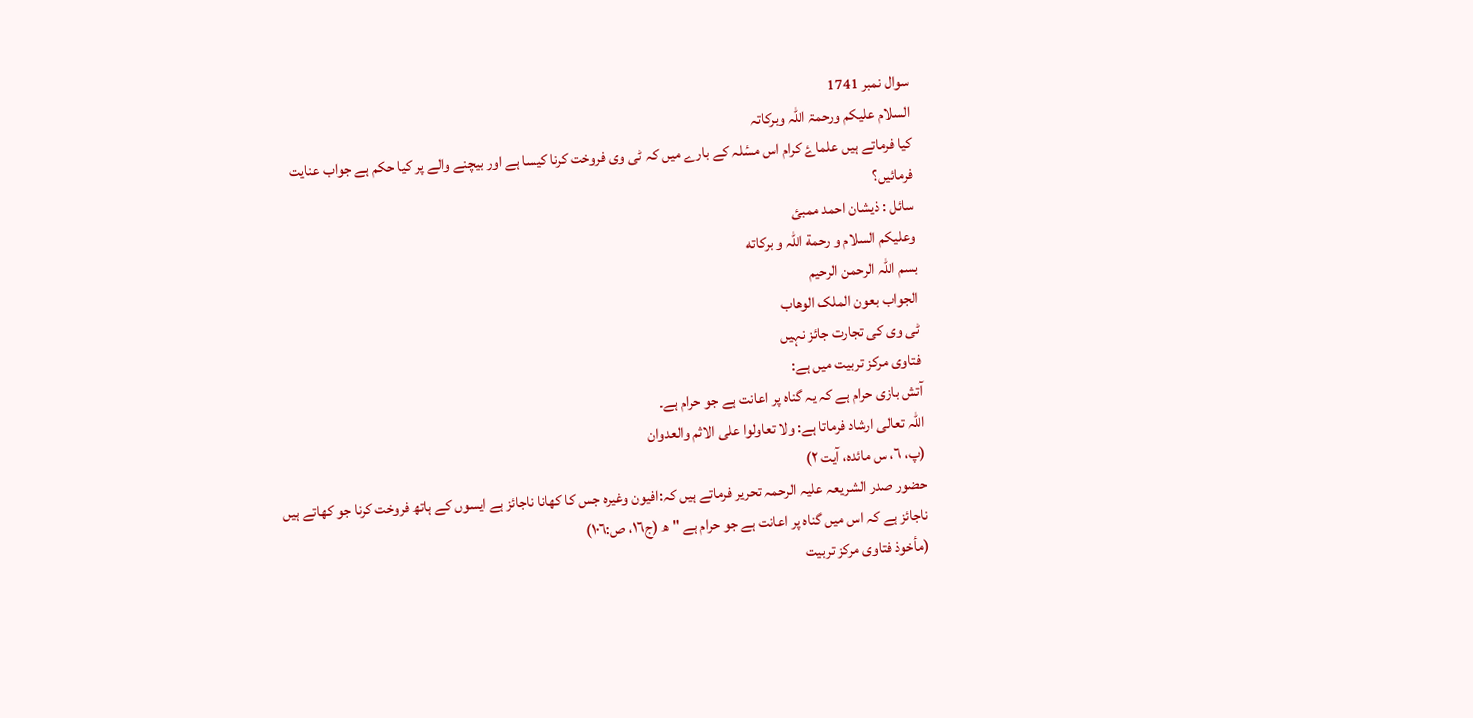سوال نمبر 1741
السلام علیکم ورحمۃ اللہ وبرکاتہ
کیا فرماتے ہیں علماۓ کرام اس مسٔلہ کے بارے میں کہ ٹی وی فروخت کرنا کیسا ہے اور بیچنے والے پر کیا حکم ہے جواب عنایت فرمائیں؟
سائل : ذیشان احمد ممبئ
وعلیکم السلام و رحمة اللہ و برکاته
بسم اللہ الرحمن الرحیم
الجواب بعون الملک الوھاب
ٹی وی کی تجارت جائز نہیں
فتاوی مرکز تربیت میں ہے:
آتش بازی حرام ہے کہ یہ گناہ پر اعانت ہے جو حرام ہے۔
اللہ تعالی ارشاد فرماتا ہے: ولا تعاولوا علی الاثم والعدوان
(پ، ٦، س مائدہ، آیت ٢)
حضور صدر الشریعہ علیہ الرحمہ تحریر فرماتے ہیں کہ:افیون وغیرہ جس کا کھانا ناجائز ہے ایسوں کے ہاتھ فروخت کرنا جو کھاتے ہیں ناجائز ہے کہ اس میں گناہ پر اعانت ہے جو حرام ہے "ھ (ج١٦، ص:١٠٦)
(مأخوذ فتاوی مرکز تربیت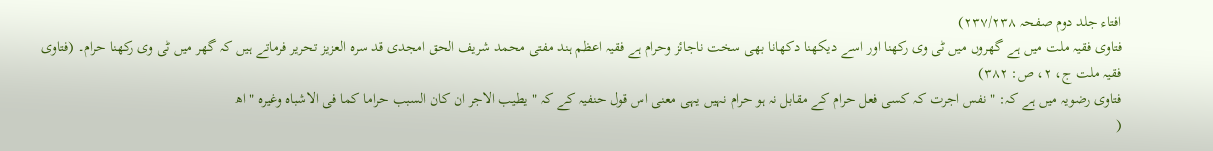افتاء جلد دوم صفحہ ٢٣٧/٢٣٨)
فتاوی فقیہ ملت میں ہے گھروں میں ٹی وی رکھنا اور اسے دیکھنا دکھانا بھی سخت ناجائز وحرام ہے فقیہ اعظم ہند مفتی محمد شریف الحق امجدی قد سرہ العزیز تحریر فرماتے ہیں کہ گھر میں ٹی وی رکھنا حرام۔ (فتاوی فقیہ ملت ج، ٢، ص: ٣٨٢)
فتاوی رضویہ میں ہے کہ: " نفس اجرت کہ کسی فعل حرام کے مقابل نہ ہو حرام نہیں یہی معنی اس قول حنفیہ کے کہ " يطيب الاجر ان كان السبب حراما كما فى الاشباه وغيره " اھ
(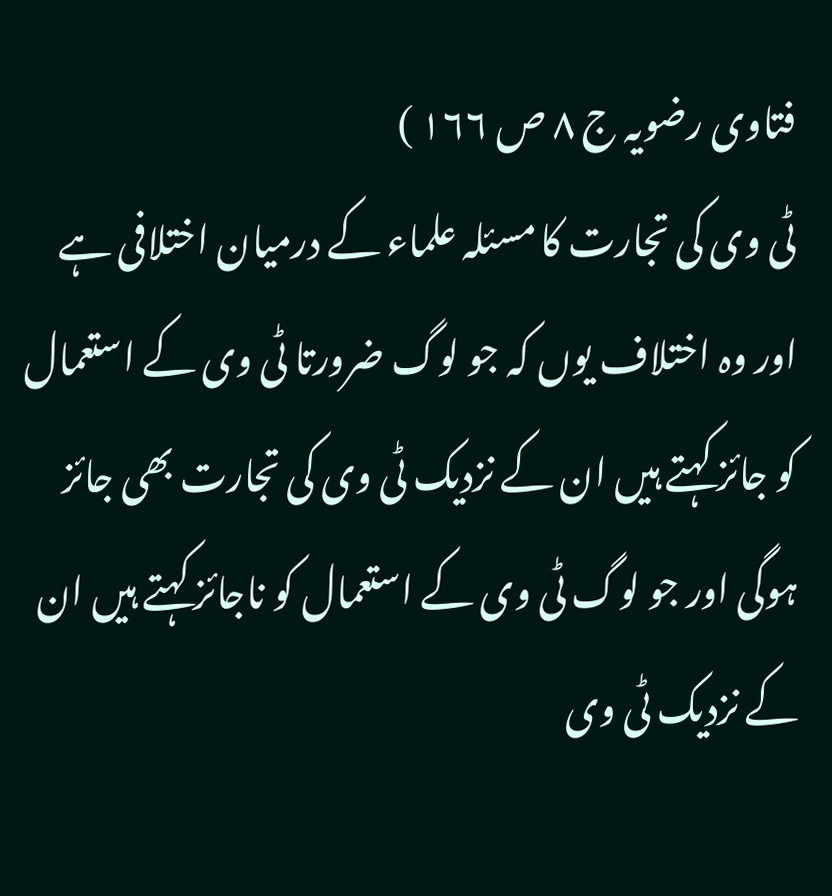فتاوی رضویہ ج ٨ ص ١٦٦ )
ٹی وی کی تجارت کا مسئلہ علماء کے درمیان اختلافی ہے اور وہ اختلاف یوں کہ جو لوگ ضرورتا ٹی وی کے استعمال کو جائز کہتے ہیں ان کے نزدیک ٹی وی کی تجارت بھی جائز ہوگی اور جو لوگ ٹی وی کے استعمال کو ناجائز کہتے ہیں ان کے نزدیک ٹی وی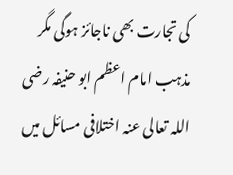کی تجارت بھی ناجائز ہوگی مگر مذہب امام اعظم ابو حنیفہ رضی اللہ تعالی عنہ اختلافی مسائل میں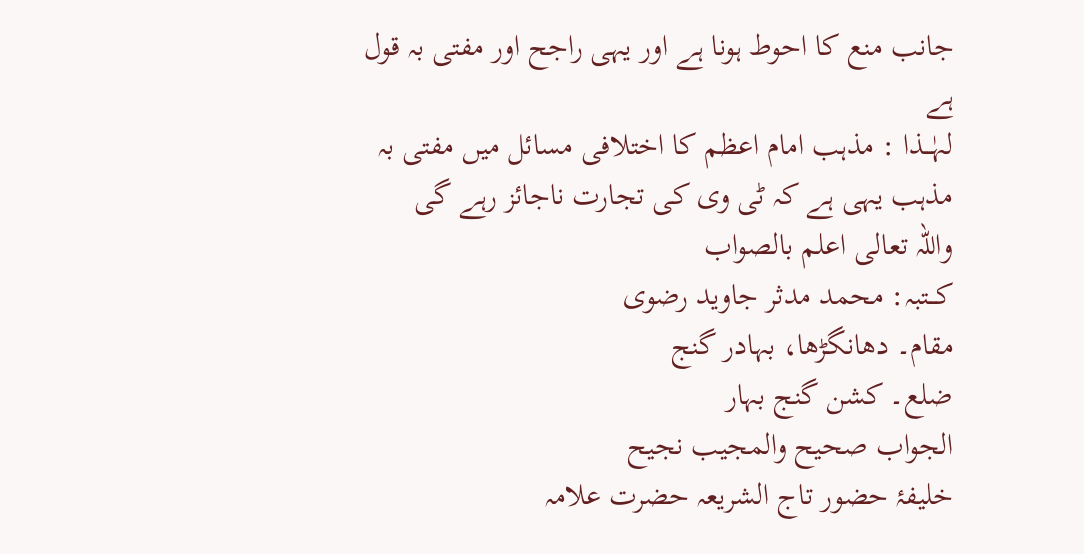جانب منع کا احوط ہونا ہے اور یہی راجح اور مفتی بہ قول ہے
لہٰـــذا : مذہب امام اعظم کا اختلافی مسائل میں مفتی بہ مذہب یہی ہے کہ ٹی وی کی تجارت ناجائز رہے گی
واللہ تعالی اعلم بالصواب
کـــتبہ: محمد مدثر جاوید رضوی
مقام۔ دھانگڑھا، بہادر گنج
ضلع۔ کشن گنج بہار
الجواب صحیح والمجیب نجیح
خلیفۂ حضور تاج الشریعہ حضرت علامہ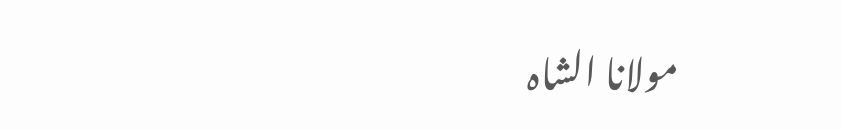مولانا الشاہ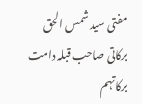مفتی سید شمس الحق برکاتی صاحب قبلہ دامت برکاتہم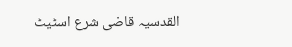القدسیہ قاضی شرع اسٹیٹ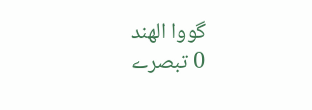گووا الھند
0 تبصرے